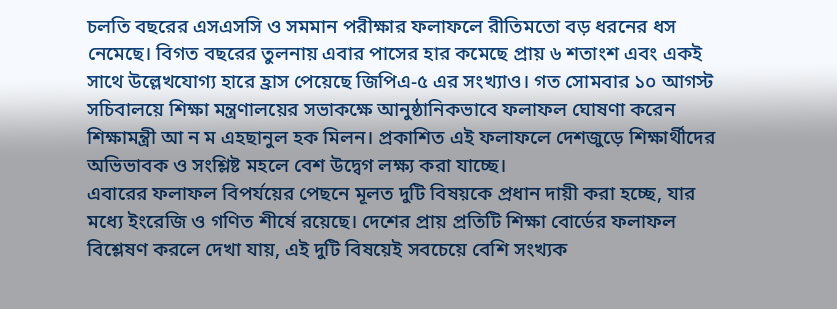চলতি বছরের এসএসসি ও সমমান পরীক্ষার ফলাফলে রীতিমতো বড় ধরনের ধস নেমেছে। বিগত বছরের তুলনায় এবার পাসের হার কমেছে প্রায় ৬ শতাংশ এবং একই সাথে উল্লেখযোগ্য হারে হ্রাস পেয়েছে জিপিএ-৫ এর সংখ্যাও। গত সোমবার ১০ আগস্ট সচিবালয়ে শিক্ষা মন্ত্রণালয়ের সভাকক্ষে আনুষ্ঠানিকভাবে ফলাফল ঘোষণা করেন শিক্ষামন্ত্রী আ ন ম এহছানুল হক মিলন। প্রকাশিত এই ফলাফলে দেশজুড়ে শিক্ষার্থীদের অভিভাবক ও সংশ্লিষ্ট মহলে বেশ উদ্বেগ লক্ষ্য করা যাচ্ছে।
এবারের ফলাফল বিপর্যয়ের পেছনে মূলত দুটি বিষয়কে প্রধান দায়ী করা হচ্ছে, যার মধ্যে ইংরেজি ও গণিত শীর্ষে রয়েছে। দেশের প্রায় প্রতিটি শিক্ষা বোর্ডের ফলাফল বিশ্লেষণ করলে দেখা যায়, এই দুটি বিষয়েই সবচেয়ে বেশি সংখ্যক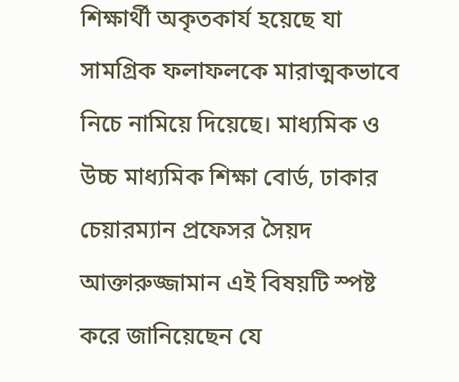শিক্ষার্থী অকৃতকার্য হয়েছে যা সামগ্রিক ফলাফলকে মারাত্মকভাবে নিচে নামিয়ে দিয়েছে। মাধ্যমিক ও উচ্চ মাধ্যমিক শিক্ষা বোর্ড, ঢাকার চেয়ারম্যান প্রফেসর সৈয়দ আক্তারুজ্জামান এই বিষয়টি স্পষ্ট করে জানিয়েছেন যে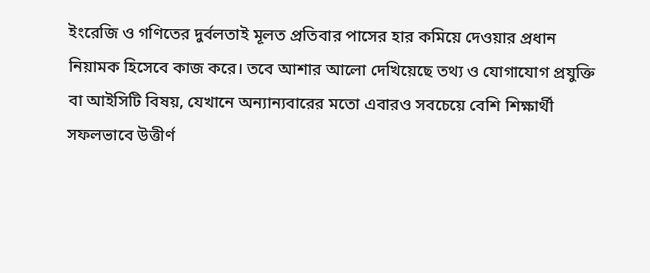ইংরেজি ও গণিতের দুর্বলতাই মূলত প্রতিবার পাসের হার কমিয়ে দেওয়ার প্রধান নিয়ামক হিসেবে কাজ করে। তবে আশার আলো দেখিয়েছে তথ্য ও যোগাযোগ প্রযুক্তি বা আইসিটি বিষয়, যেখানে অন্যান্যবারের মতো এবারও সবচেয়ে বেশি শিক্ষার্থী সফলভাবে উত্তীর্ণ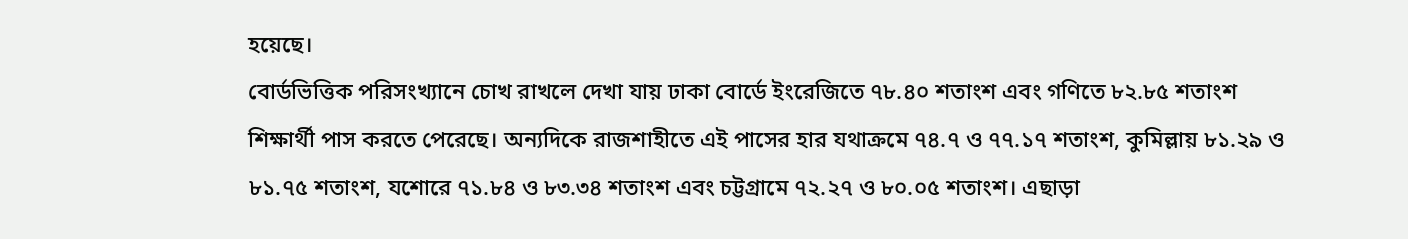হয়েছে।
বোর্ডভিত্তিক পরিসংখ্যানে চোখ রাখলে দেখা যায় ঢাকা বোর্ডে ইংরেজিতে ৭৮.৪০ শতাংশ এবং গণিতে ৮২.৮৫ শতাংশ শিক্ষার্থী পাস করতে পেরেছে। অন্যদিকে রাজশাহীতে এই পাসের হার যথাক্রমে ৭৪.৭ ও ৭৭.১৭ শতাংশ, কুমিল্লায় ৮১.২৯ ও ৮১.৭৫ শতাংশ, যশোরে ৭১.৮৪ ও ৮৩.৩৪ শতাংশ এবং চট্টগ্রামে ৭২.২৭ ও ৮০.০৫ শতাংশ। এছাড়া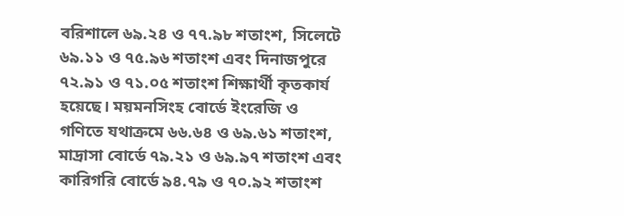বরিশালে ৬৯.২৪ ও ৭৭.৯৮ শতাংশ, সিলেটে ৬৯.১১ ও ৭৫.৯৬ শতাংশ এবং দিনাজপুরে ৭২.৯১ ও ৭১.০৫ শতাংশ শিক্ষার্থী কৃতকার্য হয়েছে। ময়মনসিংহ বোর্ডে ইংরেজি ও গণিতে যথাক্রমে ৬৬.৬৪ ও ৬৯.৬১ শতাংশ, মাদ্রাসা বোর্ডে ৭৯.২১ ও ৬৯.৯৭ শতাংশ এবং কারিগরি বোর্ডে ৯৪.৭৯ ও ৭০.৯২ শতাংশ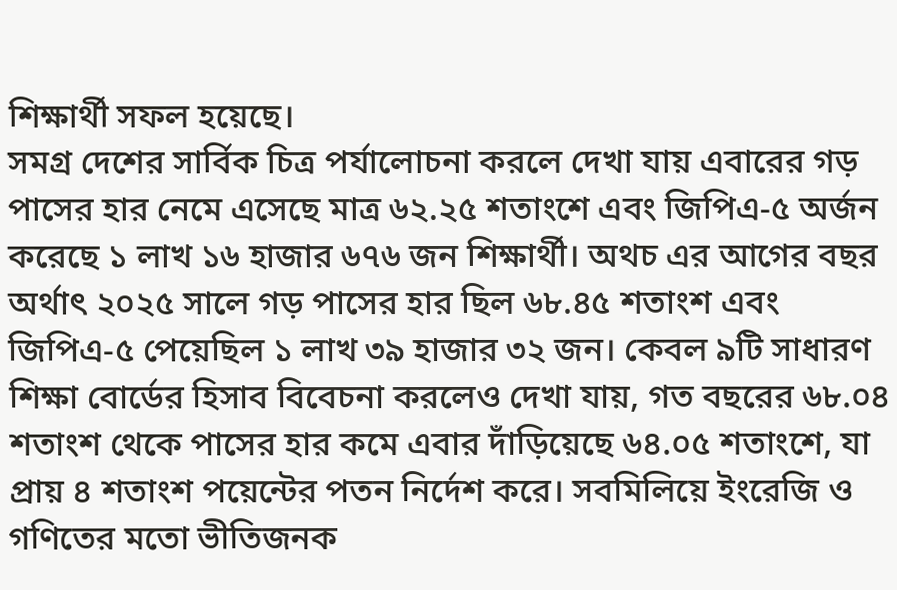শিক্ষার্থী সফল হয়েছে।
সমগ্র দেশের সার্বিক চিত্র পর্যালোচনা করলে দেখা যায় এবারের গড় পাসের হার নেমে এসেছে মাত্র ৬২.২৫ শতাংশে এবং জিপিএ-৫ অর্জন করেছে ১ লাখ ১৬ হাজার ৬৭৬ জন শিক্ষার্থী। অথচ এর আগের বছর অর্থাৎ ২০২৫ সালে গড় পাসের হার ছিল ৬৮.৪৫ শতাংশ এবং জিপিএ-৫ পেয়েছিল ১ লাখ ৩৯ হাজার ৩২ জন। কেবল ৯টি সাধারণ শিক্ষা বোর্ডের হিসাব বিবেচনা করলেও দেখা যায়, গত বছরের ৬৮.০৪ শতাংশ থেকে পাসের হার কমে এবার দাঁড়িয়েছে ৬৪.০৫ শতাংশে, যা প্রায় ৪ শতাংশ পয়েন্টের পতন নির্দেশ করে। সবমিলিয়ে ইংরেজি ও গণিতের মতো ভীতিজনক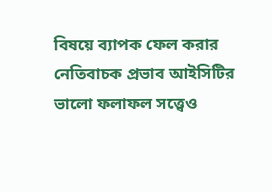বিষয়ে ব্যাপক ফেল করার নেতিবাচক প্রভাব আইসিটির ভালো ফলাফল সত্ত্বেও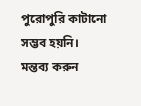পুরোপুরি কাটানো সম্ভব হয়নি।
মন্তব্য করুন